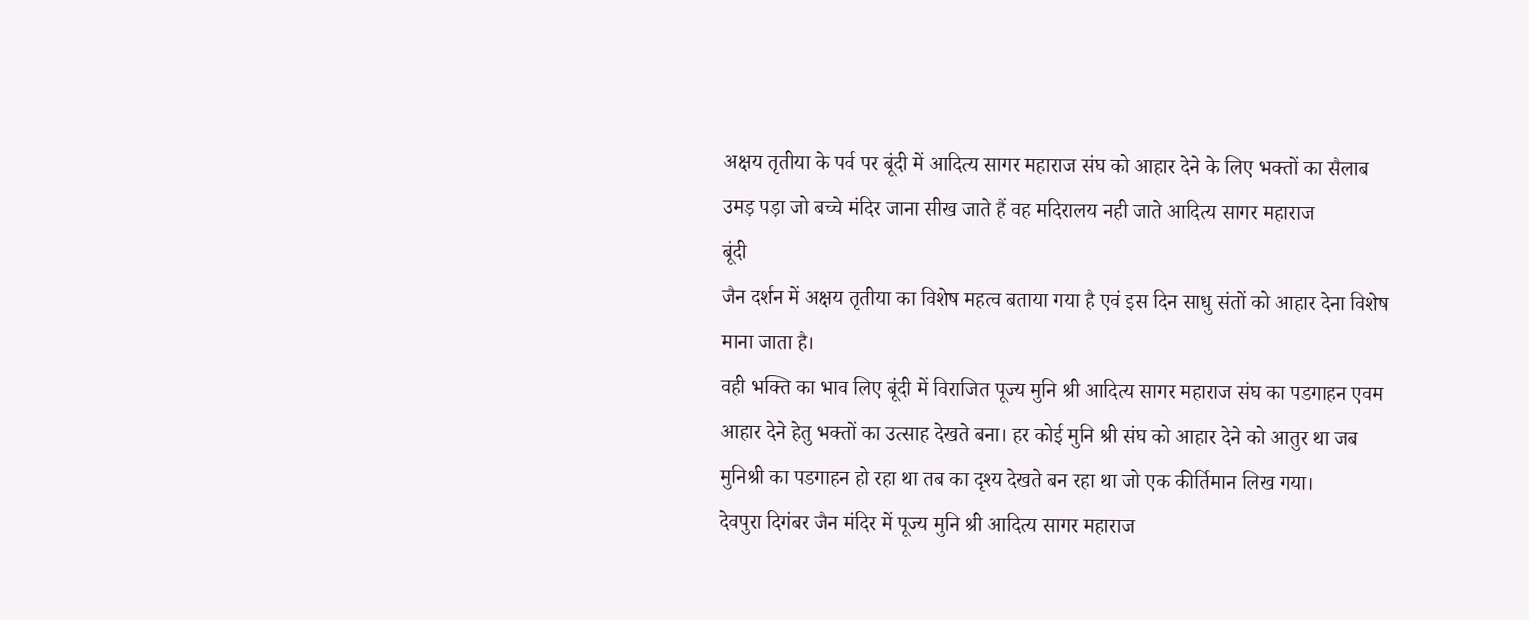अक्षय तृतीया के पर्व पर बूंदी में आदित्य सागर महाराज संघ को आहार देने के लिए भक्तों का सैलाब उमड़ पड़ा जो बच्चे मंदिर जाना सीख जाते हैं वह मदिरालय नही जाते आदित्य सागर महाराज
बूंदी
जैन दर्शन में अक्षय तृतीया का विशेष महत्व बताया गया है एवं इस दिन साधु संतों को आहार देना विशेष माना जाता है।
वही भक्ति का भाव लिए बूंदी में विराजित पूज्य मुनि श्री आदित्य सागर महाराज संघ का पडगाहन एवम आहार देने हेतु भक्तों का उत्साह देखते बना। हर कोई मुनि श्री संघ को आहार देने को आतुर था जब मुनिश्री का पडगाहन हो रहा था तब का दृश्य देखते बन रहा था जो एक कीर्तिमान लिख गया।
देवपुरा दिगंबर जैन मंदिर में पूज्य मुनि श्री आदित्य सागर महाराज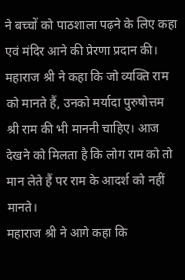ने बच्चों को पाठशाला पढ़ने के लिए कहा एवं मंदिर आने की प्रेरणा प्रदान की। महाराज श्री ने कहा कि जो व्यक्ति राम को मानते हैं, उनको मर्यादा पुरुषोत्तम श्री राम की भी माननी चाहिए। आज देखने को मिलता है कि लोग राम को तो मान लेते हैं पर राम के आदर्श को नहीं मानते।
महाराज श्री ने आगे कहा कि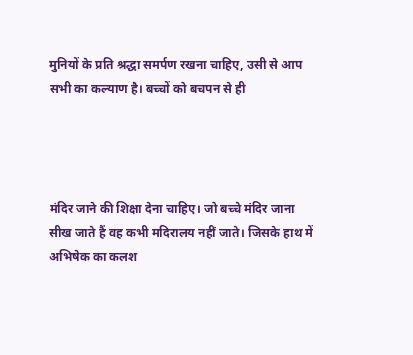मुनियों के प्रति श्रद्धा समर्पण रखना चाहिए, उसी से आप सभी का कल्याण है। बच्चों को बचपन से ही




मंदिर जाने की शिक्षा देना चाहिए। जो बच्चे मंदिर जाना सीख जाते हैं वह कभी मदिरालय नहीं जाते। जिसके हाथ में अभिषेक का कलश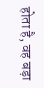होता है, वह बड़ा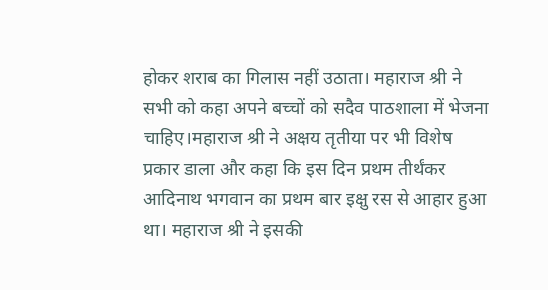होकर शराब का गिलास नहीं उठाता। महाराज श्री ने सभी को कहा अपने बच्चों को सदैव पाठशाला में भेजना चाहिए।महाराज श्री ने अक्षय तृतीया पर भी विशेष प्रकार डाला और कहा कि इस दिन प्रथम तीर्थंकर आदिनाथ भगवान का प्रथम बार इक्षु रस से आहार हुआ था। महाराज श्री ने इसकी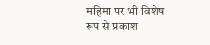महिमा पर भी विशेष रूप से प्रकाश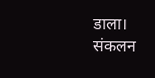डाला।
संकलन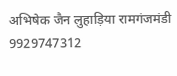अभिषेक जैन लुहाड़िया रामगंजमंडी 9929747312